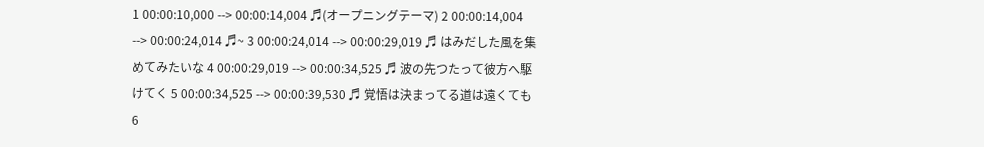1 00:00:10,000 --> 00:00:14,004 ♬(オープニングテーマ) 2 00:00:14,004 --> 00:00:24,014 ♬~ 3 00:00:24,014 --> 00:00:29,019 ♬ はみだした風を集めてみたいな 4 00:00:29,019 --> 00:00:34,525 ♬ 波の先つたって彼方へ駆けてく 5 00:00:34,525 --> 00:00:39,530 ♬ 覚悟は決まってる道は遠くても 6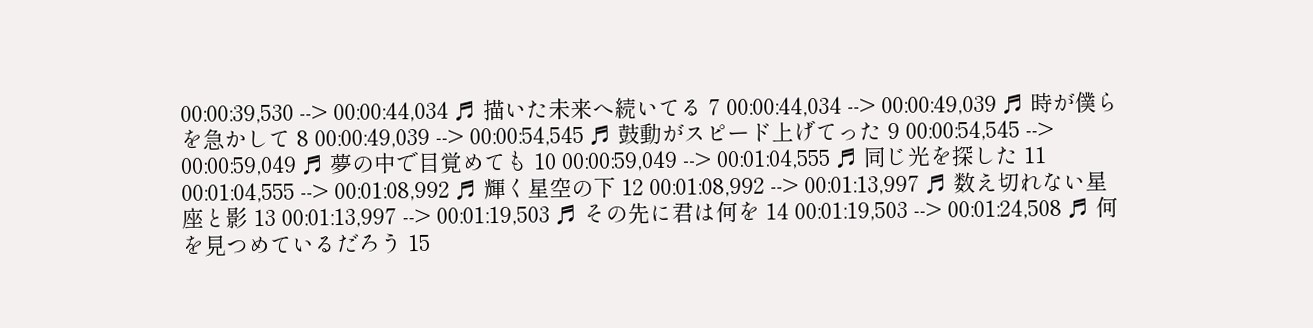00:00:39,530 --> 00:00:44,034 ♬ 描いた未来へ続いてる 7 00:00:44,034 --> 00:00:49,039 ♬ 時が僕らを急かして 8 00:00:49,039 --> 00:00:54,545 ♬ 鼓動がスピード上げてった 9 00:00:54,545 --> 00:00:59,049 ♬ 夢の中で目覚めても 10 00:00:59,049 --> 00:01:04,555 ♬ 同じ光を探した 11 00:01:04,555 --> 00:01:08,992 ♬ 輝く星空の下 12 00:01:08,992 --> 00:01:13,997 ♬ 数え切れない星座と影 13 00:01:13,997 --> 00:01:19,503 ♬ その先に君は何を 14 00:01:19,503 --> 00:01:24,508 ♬ 何を見つめているだろう 15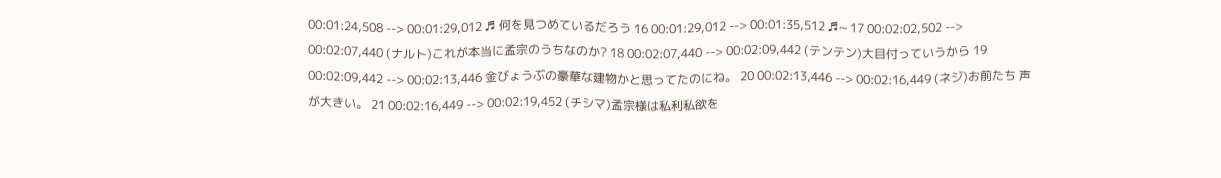00:01:24,508 --> 00:01:29,012 ♬ 何を見つめているだろう 16 00:01:29,012 --> 00:01:35,512 ♬~ 17 00:02:02,502 --> 00:02:07,440 (ナルト)これが本当に孟宗のうちなのか? 18 00:02:07,440 --> 00:02:09,442 (テンテン)大目付っていうから 19 00:02:09,442 --> 00:02:13,446 金びょうぶの豪華な建物かと思ってたのにね。 20 00:02:13,446 --> 00:02:16,449 (ネジ)お前たち 声が大きい。 21 00:02:16,449 --> 00:02:19,452 (チシマ)孟宗様は私利私欲を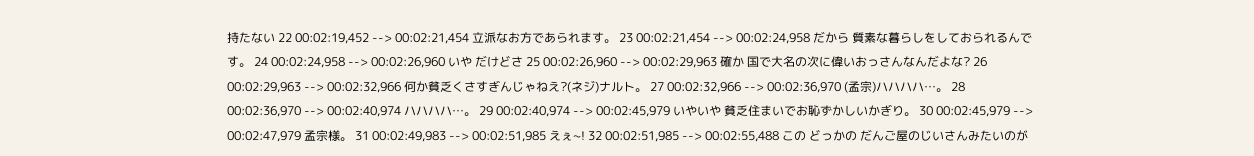持たない 22 00:02:19,452 --> 00:02:21,454 立派なお方であられます。 23 00:02:21,454 --> 00:02:24,958 だから 質素な暮らしをしておられるんです。 24 00:02:24,958 --> 00:02:26,960 いや だけどさ 25 00:02:26,960 --> 00:02:29,963 確か 国で大名の次に偉いおっさんなんだよな? 26 00:02:29,963 --> 00:02:32,966 何か貧乏くさすぎんじゃねえ?(ネジ)ナルト。 27 00:02:32,966 --> 00:02:36,970 (孟宗)ハハハハ…。 28 00:02:36,970 --> 00:02:40,974 ハハハハ…。 29 00:02:40,974 --> 00:02:45,979 いやいや 貧乏住まいでお恥ずかしいかぎり。 30 00:02:45,979 --> 00:02:47,979 孟宗様。 31 00:02:49,983 --> 00:02:51,985 えぇ~! 32 00:02:51,985 --> 00:02:55,488 この どっかの だんご屋のじいさんみたいのが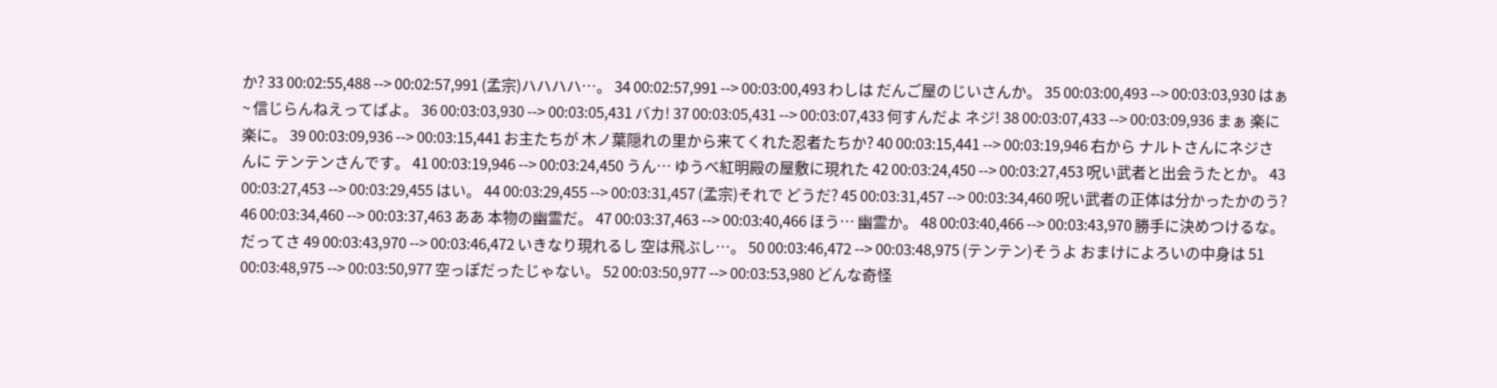か? 33 00:02:55,488 --> 00:02:57,991 (孟宗)ハハハハ…。 34 00:02:57,991 --> 00:03:00,493 わしは だんご屋のじいさんか。 35 00:03:00,493 --> 00:03:03,930 はぁ~ 信じらんねえってばよ。 36 00:03:03,930 --> 00:03:05,431 バカ! 37 00:03:05,431 --> 00:03:07,433 何すんだよ ネジ! 38 00:03:07,433 --> 00:03:09,936 まぁ 楽に楽に。 39 00:03:09,936 --> 00:03:15,441 お主たちが 木ノ葉隠れの里から来てくれた忍者たちか? 40 00:03:15,441 --> 00:03:19,946 右から ナルトさんにネジさんに テンテンさんです。 41 00:03:19,946 --> 00:03:24,450 うん… ゆうべ紅明殿の屋敷に現れた 42 00:03:24,450 --> 00:03:27,453 呪い武者と出会うたとか。 43 00:03:27,453 --> 00:03:29,455 はい。 44 00:03:29,455 --> 00:03:31,457 (孟宗)それで どうだ? 45 00:03:31,457 --> 00:03:34,460 呪い武者の正体は分かったかのう? 46 00:03:34,460 --> 00:03:37,463 ああ 本物の幽霊だ。 47 00:03:37,463 --> 00:03:40,466 ほう… 幽霊か。 48 00:03:40,466 --> 00:03:43,970 勝手に決めつけるな。だってさ 49 00:03:43,970 --> 00:03:46,472 いきなり現れるし 空は飛ぶし…。 50 00:03:46,472 --> 00:03:48,975 (テンテン)そうよ おまけによろいの中身は 51 00:03:48,975 --> 00:03:50,977 空っぽだったじゃない。 52 00:03:50,977 --> 00:03:53,980 どんな奇怪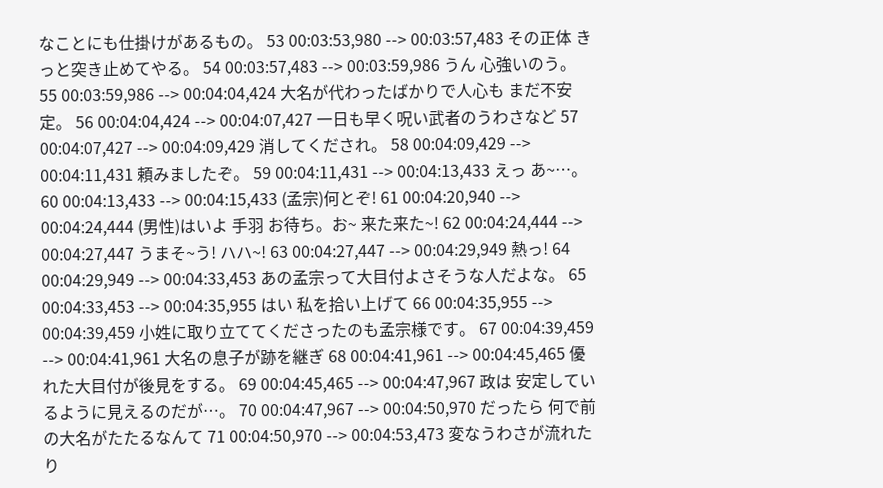なことにも仕掛けがあるもの。 53 00:03:53,980 --> 00:03:57,483 その正体 きっと突き止めてやる。 54 00:03:57,483 --> 00:03:59,986 うん 心強いのう。 55 00:03:59,986 --> 00:04:04,424 大名が代わったばかりで人心も まだ不安定。 56 00:04:04,424 --> 00:04:07,427 一日も早く呪い武者のうわさなど 57 00:04:07,427 --> 00:04:09,429 消してくだされ。 58 00:04:09,429 --> 00:04:11,431 頼みましたぞ。 59 00:04:11,431 --> 00:04:13,433 えっ あ~…。 60 00:04:13,433 --> 00:04:15,433 (孟宗)何とぞ! 61 00:04:20,940 --> 00:04:24,444 (男性)はいよ 手羽 お待ち。お~ 来た来た~! 62 00:04:24,444 --> 00:04:27,447 うまそ~う! ハハ~! 63 00:04:27,447 --> 00:04:29,949 熱っ! 64 00:04:29,949 --> 00:04:33,453 あの孟宗って大目付よさそうな人だよな。 65 00:04:33,453 --> 00:04:35,955 はい 私を拾い上げて 66 00:04:35,955 --> 00:04:39,459 小姓に取り立ててくださったのも孟宗様です。 67 00:04:39,459 --> 00:04:41,961 大名の息子が跡を継ぎ 68 00:04:41,961 --> 00:04:45,465 優れた大目付が後見をする。 69 00:04:45,465 --> 00:04:47,967 政は 安定しているように見えるのだが…。 70 00:04:47,967 --> 00:04:50,970 だったら 何で前の大名がたたるなんて 71 00:04:50,970 --> 00:04:53,473 変なうわさが流れたり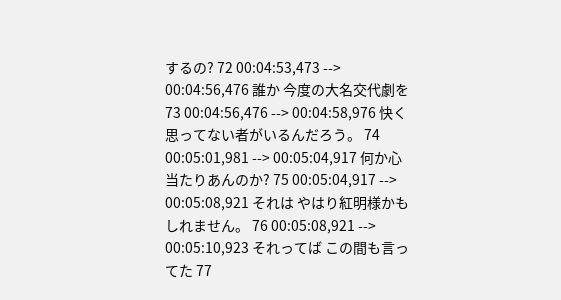するの? 72 00:04:53,473 --> 00:04:56,476 誰か 今度の大名交代劇を 73 00:04:56,476 --> 00:04:58,976 快く思ってない者がいるんだろう。 74 00:05:01,981 --> 00:05:04,917 何か心当たりあんのか? 75 00:05:04,917 --> 00:05:08,921 それは やはり紅明様かもしれません。 76 00:05:08,921 --> 00:05:10,923 それってば この間も言ってた 77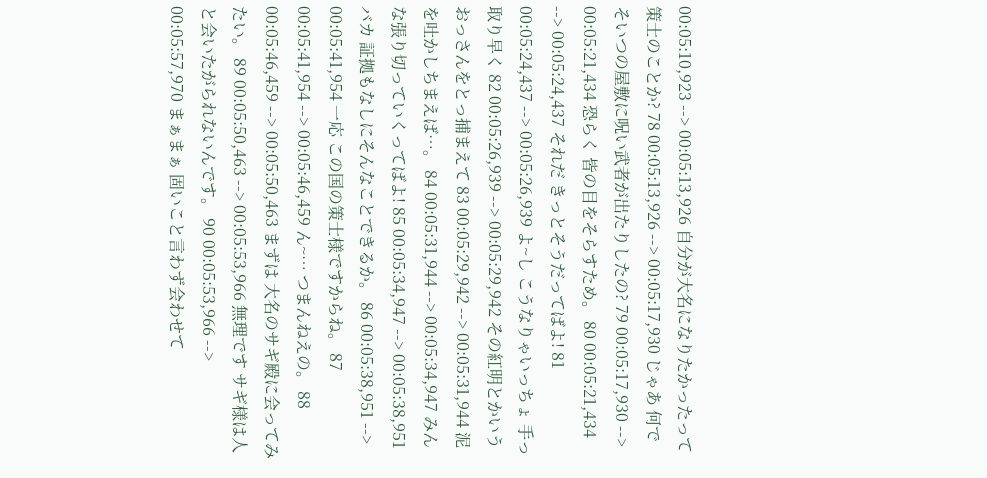00:05:10,923 --> 00:05:13,926 自分が大名になりたかったって策士のことか? 78 00:05:13,926 --> 00:05:17,930 じゃあ 何で そいつの屋敷に呪い武者が出たりしたの? 79 00:05:17,930 --> 00:05:21,434 恐らく 皆の目をそらすため。 80 00:05:21,434 --> 00:05:24,437 それだ きっとそうだってばよ! 81 00:05:24,437 --> 00:05:26,939 よ~し こうなりゃいっちょ 手っ取り早く 82 00:05:26,939 --> 00:05:29,942 その紅明とかいうおっさんをとっ捕まえて 83 00:05:29,942 --> 00:05:31,944 泥を吐かしちまえば…。 84 00:05:31,944 --> 00:05:34,947 みんな張り切っていくってばよ! 85 00:05:34,947 --> 00:05:38,951 バカ 証拠もなしにそんなことできるか。 86 00:05:38,951 --> 00:05:41,954 一応 この国の策士様ですからね。 87 00:05:41,954 --> 00:05:46,459 ん~… つまんねえの。 88 00:05:46,459 --> 00:05:50,463 まずは 大名のサギ殿に会ってみたい。 89 00:05:50,463 --> 00:05:53,966 無理です サギ様は人と会いたがられないんです。 90 00:05:53,966 --> 00:05:57,970 まぁまぁ 固いこと言わず会わせて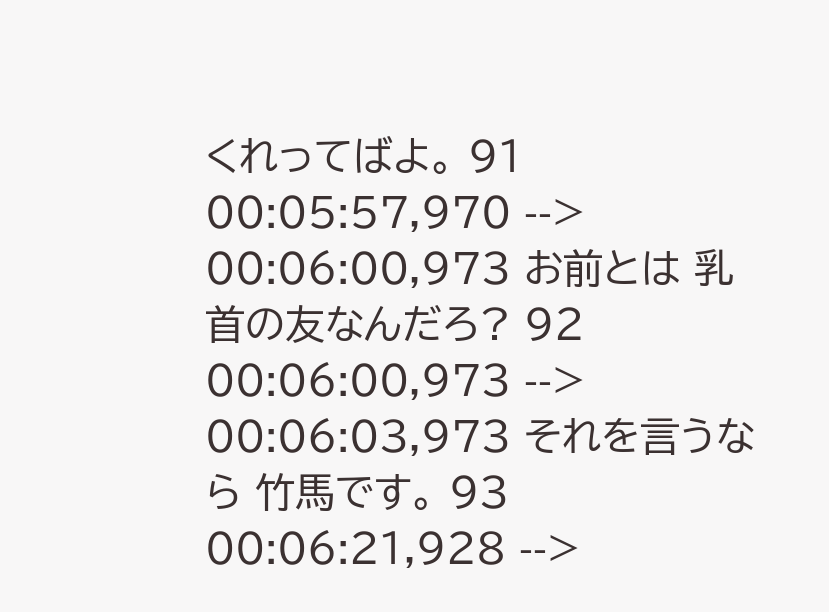くれってばよ。 91 00:05:57,970 --> 00:06:00,973 お前とは 乳首の友なんだろ? 92 00:06:00,973 --> 00:06:03,973 それを言うなら 竹馬です。 93 00:06:21,928 -->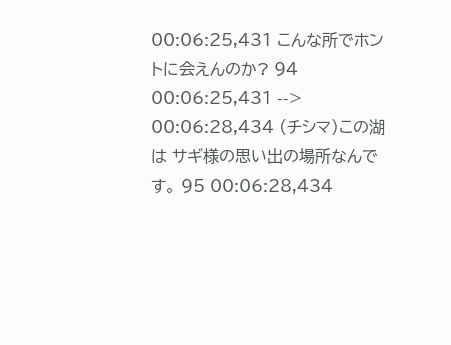00:06:25,431 こんな所でホントに会えんのか? 94 00:06:25,431 --> 00:06:28,434 (チシマ)この湖は サギ様の思い出の場所なんです。 95 00:06:28,434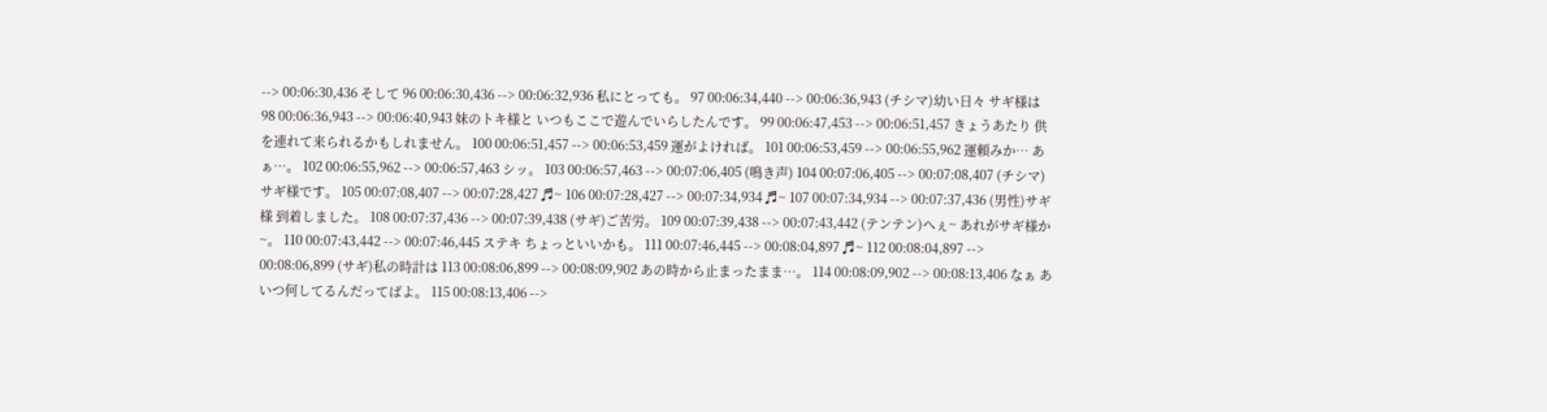--> 00:06:30,436 そして 96 00:06:30,436 --> 00:06:32,936 私にとっても。 97 00:06:34,440 --> 00:06:36,943 (チシマ)幼い日々 サギ様は 98 00:06:36,943 --> 00:06:40,943 妹のトキ様と いつもここで遊んでいらしたんです。 99 00:06:47,453 --> 00:06:51,457 きょうあたり 供を連れて来られるかもしれません。 100 00:06:51,457 --> 00:06:53,459 運がよければ。 101 00:06:53,459 --> 00:06:55,962 運頼みか… あぁ…。 102 00:06:55,962 --> 00:06:57,463 シッ。 103 00:06:57,463 --> 00:07:06,405 (鳴き声) 104 00:07:06,405 --> 00:07:08,407 (チシマ)サギ様です。 105 00:07:08,407 --> 00:07:28,427 ♬~ 106 00:07:28,427 --> 00:07:34,934 ♬~ 107 00:07:34,934 --> 00:07:37,436 (男性)サギ様 到着しました。 108 00:07:37,436 --> 00:07:39,438 (サギ)ご苦労。 109 00:07:39,438 --> 00:07:43,442 (テンテン)へぇ~ あれがサギ様か~。 110 00:07:43,442 --> 00:07:46,445 ステキ ちょっといいかも。 111 00:07:46,445 --> 00:08:04,897 ♬~ 112 00:08:04,897 --> 00:08:06,899 (サギ)私の時計は 113 00:08:06,899 --> 00:08:09,902 あの時から止まったまま…。 114 00:08:09,902 --> 00:08:13,406 なぁ あいつ何してるんだってばよ。 115 00:08:13,406 -->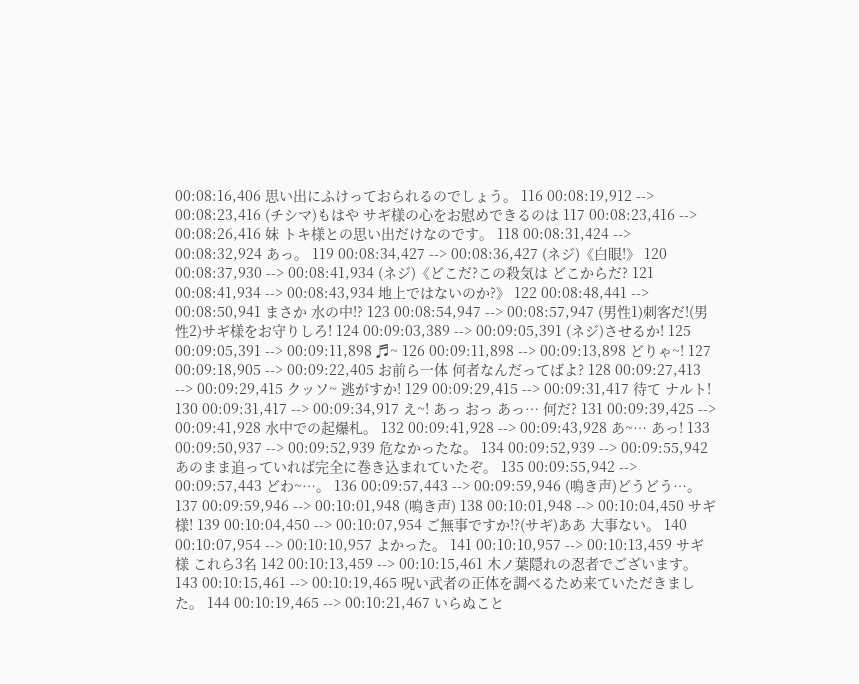00:08:16,406 思い出にふけっておられるのでしょう。 116 00:08:19,912 --> 00:08:23,416 (チシマ)もはや サギ様の心をお慰めできるのは 117 00:08:23,416 --> 00:08:26,416 妹 トキ様との思い出だけなのです。 118 00:08:31,424 --> 00:08:32,924 あっ。 119 00:08:34,427 --> 00:08:36,427 (ネジ)《白眼!》 120 00:08:37,930 --> 00:08:41,934 (ネジ)《どこだ?この殺気は どこからだ? 121 00:08:41,934 --> 00:08:43,934 地上ではないのか?》 122 00:08:48,441 --> 00:08:50,941 まさか 水の中!? 123 00:08:54,947 --> 00:08:57,947 (男性1)刺客だ!(男性2)サギ様をお守りしろ! 124 00:09:03,389 --> 00:09:05,391 (ネジ)させるか! 125 00:09:05,391 --> 00:09:11,898 ♬~ 126 00:09:11,898 --> 00:09:13,898 どりゃ~! 127 00:09:18,905 --> 00:09:22,405 お前ら一体 何者なんだってばよ? 128 00:09:27,413 --> 00:09:29,415 クッソ~ 逃がすか! 129 00:09:29,415 --> 00:09:31,417 待て ナルト! 130 00:09:31,417 --> 00:09:34,917 え~! あっ おっ あっ… 何だ? 131 00:09:39,425 --> 00:09:41,928 水中での起爆札。 132 00:09:41,928 --> 00:09:43,928 あ~… あっ! 133 00:09:50,937 --> 00:09:52,939 危なかったな。 134 00:09:52,939 --> 00:09:55,942 あのまま追っていれば完全に巻き込まれていたぞ。 135 00:09:55,942 --> 00:09:57,443 どわ~…。 136 00:09:57,443 --> 00:09:59,946 (鳴き声)どうどう…。 137 00:09:59,946 --> 00:10:01,948 (鳴き声) 138 00:10:01,948 --> 00:10:04,450 サギ様! 139 00:10:04,450 --> 00:10:07,954 ご無事ですか!?(サギ)ああ 大事ない。 140 00:10:07,954 --> 00:10:10,957 よかった。 141 00:10:10,957 --> 00:10:13,459 サギ様 これら3名 142 00:10:13,459 --> 00:10:15,461 木ノ葉隠れの忍者でございます。 143 00:10:15,461 --> 00:10:19,465 呪い武者の正体を調べるため来ていただきました。 144 00:10:19,465 --> 00:10:21,467 いらぬこと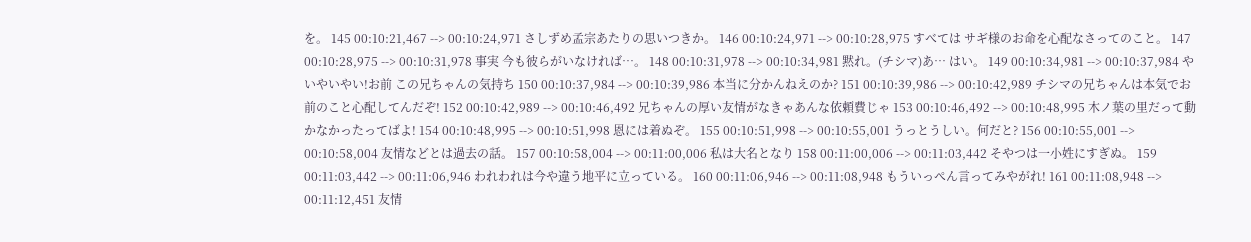を。 145 00:10:21,467 --> 00:10:24,971 さしずめ孟宗あたりの思いつきか。 146 00:10:24,971 --> 00:10:28,975 すべては サギ様のお命を心配なさってのこと。 147 00:10:28,975 --> 00:10:31,978 事実 今も彼らがいなければ…。 148 00:10:31,978 --> 00:10:34,981 黙れ。(チシマ)あ… はい。 149 00:10:34,981 --> 00:10:37,984 やいやいやい!お前 この兄ちゃんの気持ち 150 00:10:37,984 --> 00:10:39,986 本当に分かんねえのか? 151 00:10:39,986 --> 00:10:42,989 チシマの兄ちゃんは本気でお前のこと心配してんだぞ! 152 00:10:42,989 --> 00:10:46,492 兄ちゃんの厚い友情がなきゃあんな依頼費じゃ 153 00:10:46,492 --> 00:10:48,995 木ノ葉の里だって動かなかったってばよ! 154 00:10:48,995 --> 00:10:51,998 恩には着ぬぞ。 155 00:10:51,998 --> 00:10:55,001 うっとうしい。何だと? 156 00:10:55,001 --> 00:10:58,004 友情などとは過去の話。 157 00:10:58,004 --> 00:11:00,006 私は大名となり 158 00:11:00,006 --> 00:11:03,442 そやつは一小姓にすぎぬ。 159 00:11:03,442 --> 00:11:06,946 われわれは今や違う地平に立っている。 160 00:11:06,946 --> 00:11:08,948 もういっぺん言ってみやがれ! 161 00:11:08,948 --> 00:11:12,451 友情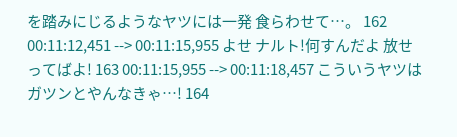を踏みにじるようなヤツには一発 食らわせて…。 162 00:11:12,451 --> 00:11:15,955 よせ ナルト!何すんだよ 放せってばよ! 163 00:11:15,955 --> 00:11:18,457 こういうヤツはガツンとやんなきゃ…! 164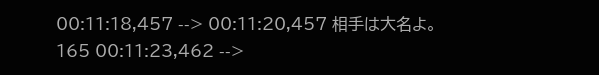00:11:18,457 --> 00:11:20,457 相手は大名よ。 165 00:11:23,462 -->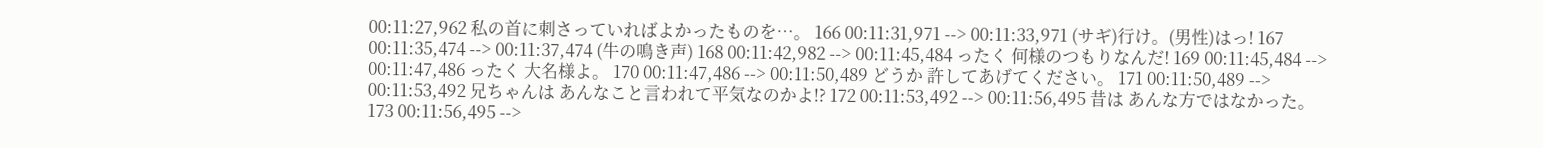00:11:27,962 私の首に刺さっていればよかったものを…。 166 00:11:31,971 --> 00:11:33,971 (サギ)行け。(男性)はっ! 167 00:11:35,474 --> 00:11:37,474 (牛の鳴き声) 168 00:11:42,982 --> 00:11:45,484 ったく 何様のつもりなんだ! 169 00:11:45,484 --> 00:11:47,486 ったく 大名様よ。 170 00:11:47,486 --> 00:11:50,489 どうか 許してあげてください。 171 00:11:50,489 --> 00:11:53,492 兄ちゃんは あんなこと言われて平気なのかよ!? 172 00:11:53,492 --> 00:11:56,495 昔は あんな方ではなかった。 173 00:11:56,495 -->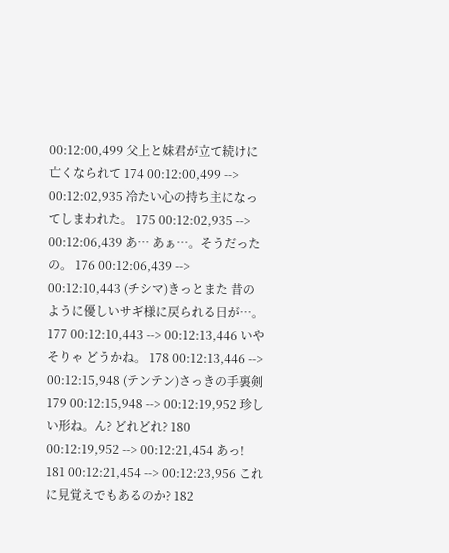00:12:00,499 父上と妹君が立て続けに亡くなられて 174 00:12:00,499 --> 00:12:02,935 冷たい心の持ち主になってしまわれた。 175 00:12:02,935 --> 00:12:06,439 あ… あぁ…。そうだったの。 176 00:12:06,439 --> 00:12:10,443 (チシマ)きっとまた 昔のように優しいサギ様に戻られる日が…。 177 00:12:10,443 --> 00:12:13,446 いや そりゃ どうかね。 178 00:12:13,446 --> 00:12:15,948 (テンテン)さっきの手裏剣 179 00:12:15,948 --> 00:12:19,952 珍しい形ね。ん? どれどれ? 180 00:12:19,952 --> 00:12:21,454 あっ! 181 00:12:21,454 --> 00:12:23,956 これに見覚えでもあるのか? 182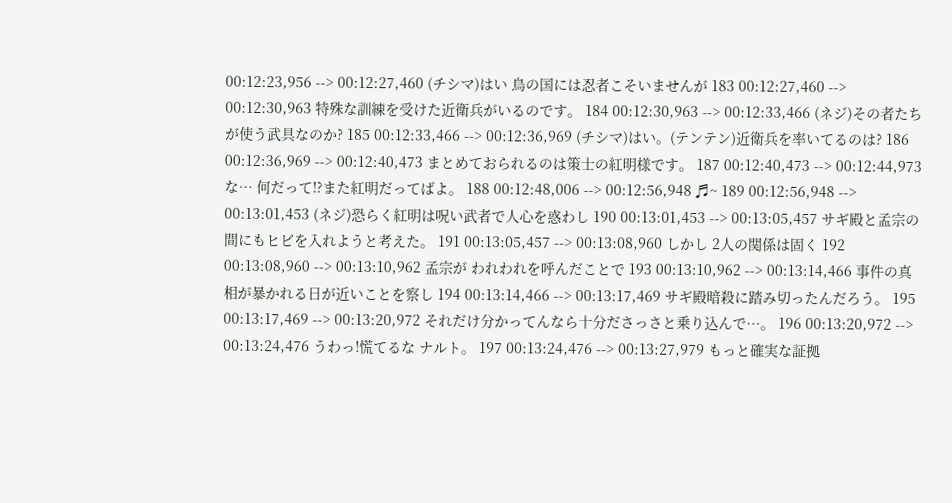00:12:23,956 --> 00:12:27,460 (チシマ)はい 鳥の国には忍者こそいませんが 183 00:12:27,460 --> 00:12:30,963 特殊な訓練を受けた近衛兵がいるのです。 184 00:12:30,963 --> 00:12:33,466 (ネジ)その者たちが使う武具なのか? 185 00:12:33,466 --> 00:12:36,969 (チシマ)はい。(テンテン)近衛兵を率いてるのは? 186 00:12:36,969 --> 00:12:40,473 まとめておられるのは策士の紅明様です。 187 00:12:40,473 --> 00:12:44,973 な… 何だって!?また紅明だってばよ。 188 00:12:48,006 --> 00:12:56,948 ♬~ 189 00:12:56,948 --> 00:13:01,453 (ネジ)恐らく紅明は呪い武者で人心を惑わし 190 00:13:01,453 --> 00:13:05,457 サギ殿と孟宗の間にもヒビを入れようと考えた。 191 00:13:05,457 --> 00:13:08,960 しかし 2人の関係は固く 192 00:13:08,960 --> 00:13:10,962 孟宗が われわれを呼んだことで 193 00:13:10,962 --> 00:13:14,466 事件の真相が暴かれる日が近いことを察し 194 00:13:14,466 --> 00:13:17,469 サギ殿暗殺に踏み切ったんだろう。 195 00:13:17,469 --> 00:13:20,972 それだけ分かってんなら十分ださっさと乗り込んで…。 196 00:13:20,972 --> 00:13:24,476 うわっ!慌てるな ナルト。 197 00:13:24,476 --> 00:13:27,979 もっと確実な証拠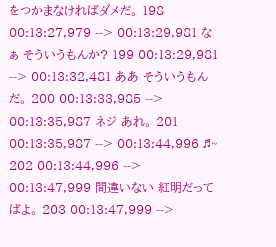をつかまなければダメだ。 198 00:13:27,979 --> 00:13:29,981 なぁ そういうもんか? 199 00:13:29,981 --> 00:13:32,481 ああ そういうもんだ。 200 00:13:33,985 --> 00:13:35,987 ネジ あれ。 201 00:13:35,987 --> 00:13:44,996 ♬~ 202 00:13:44,996 --> 00:13:47,999 間違いない 紅明だってばよ。 203 00:13:47,999 -->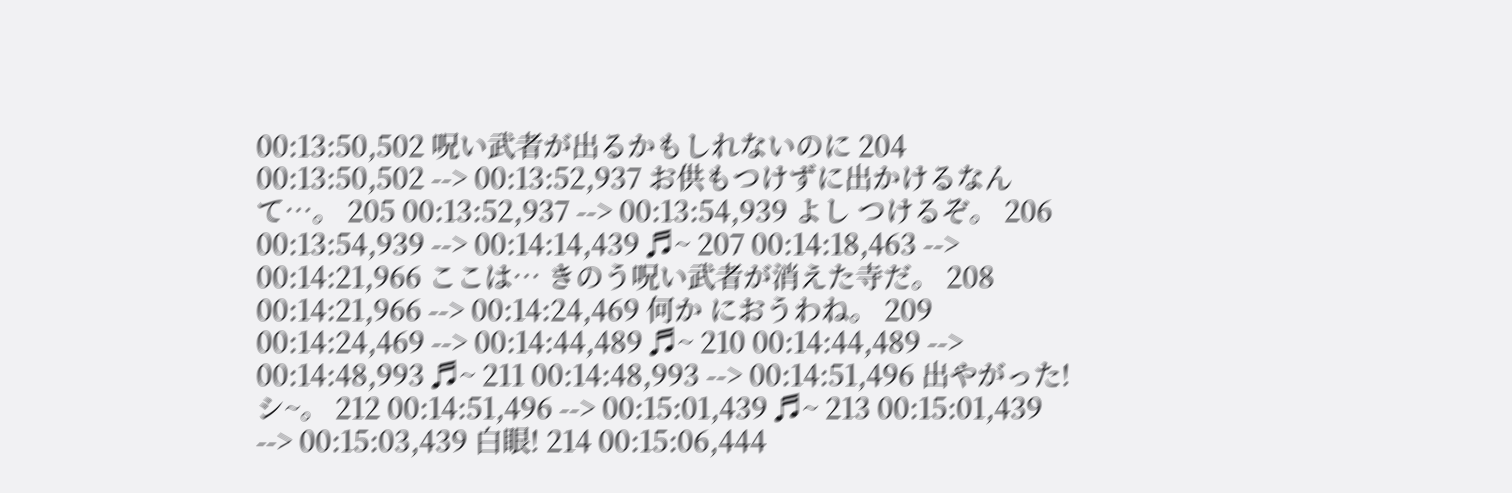00:13:50,502 呪い武者が出るかもしれないのに 204 00:13:50,502 --> 00:13:52,937 お供もつけずに出かけるなんて…。 205 00:13:52,937 --> 00:13:54,939 よし つけるぞ。 206 00:13:54,939 --> 00:14:14,439 ♬~ 207 00:14:18,463 --> 00:14:21,966 ここは… きのう呪い武者が消えた寺だ。 208 00:14:21,966 --> 00:14:24,469 何か におうわね。 209 00:14:24,469 --> 00:14:44,489 ♬~ 210 00:14:44,489 --> 00:14:48,993 ♬~ 211 00:14:48,993 --> 00:14:51,496 出やがった!シ~。 212 00:14:51,496 --> 00:15:01,439 ♬~ 213 00:15:01,439 --> 00:15:03,439 白眼! 214 00:15:06,444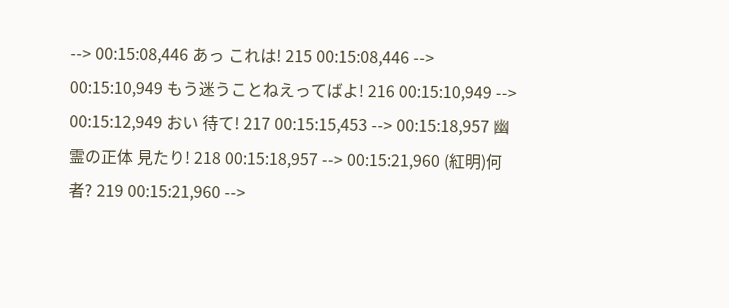--> 00:15:08,446 あっ これは! 215 00:15:08,446 --> 00:15:10,949 もう迷うことねえってばよ! 216 00:15:10,949 --> 00:15:12,949 おい 待て! 217 00:15:15,453 --> 00:15:18,957 幽霊の正体 見たり! 218 00:15:18,957 --> 00:15:21,960 (紅明)何者? 219 00:15:21,960 -->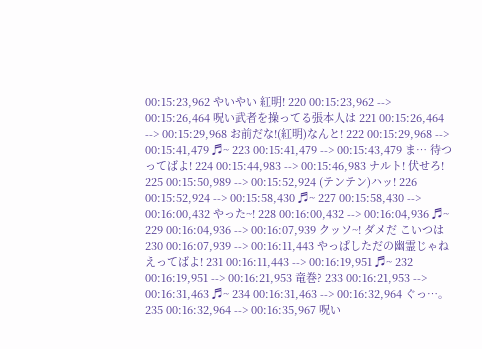00:15:23,962 やいやい 紅明! 220 00:15:23,962 --> 00:15:26,464 呪い武者を操ってる張本人は 221 00:15:26,464 --> 00:15:29,968 お前だな!(紅明)なんと! 222 00:15:29,968 --> 00:15:41,479 ♬~ 223 00:15:41,479 --> 00:15:43,479 ま… 待つってばよ! 224 00:15:44,983 --> 00:15:46,983 ナルト! 伏せろ! 225 00:15:50,989 --> 00:15:52,924 (テンテン)ハッ! 226 00:15:52,924 --> 00:15:58,430 ♬~ 227 00:15:58,430 --> 00:16:00,432 やった~! 228 00:16:00,432 --> 00:16:04,936 ♬~ 229 00:16:04,936 --> 00:16:07,939 クッソ~! ダメだ こいつは 230 00:16:07,939 --> 00:16:11,443 やっぱしただの幽霊じゃねえってばよ! 231 00:16:11,443 --> 00:16:19,951 ♬~ 232 00:16:19,951 --> 00:16:21,953 竜巻? 233 00:16:21,953 --> 00:16:31,463 ♬~ 234 00:16:31,463 --> 00:16:32,964 ぐっ…。 235 00:16:32,964 --> 00:16:35,967 呪い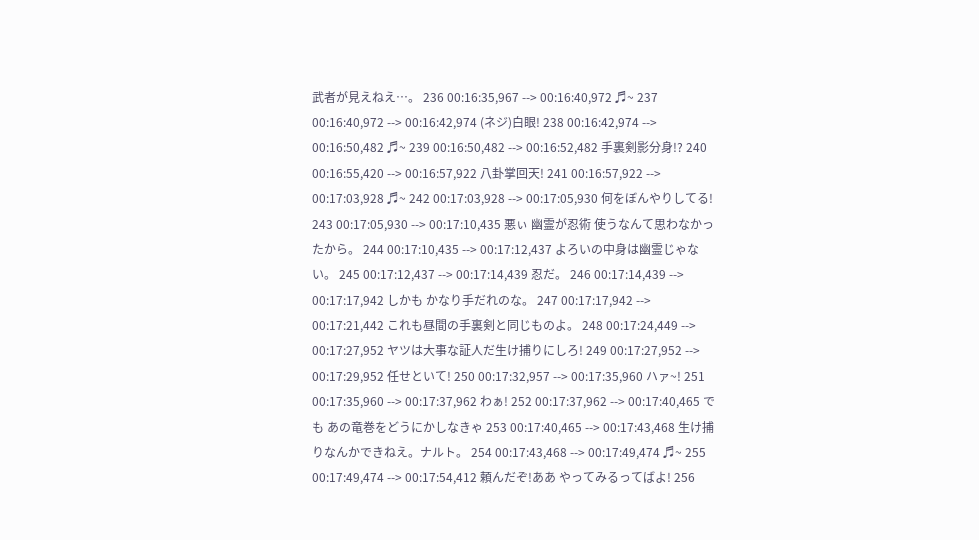武者が見えねえ…。 236 00:16:35,967 --> 00:16:40,972 ♬~ 237 00:16:40,972 --> 00:16:42,974 (ネジ)白眼! 238 00:16:42,974 --> 00:16:50,482 ♬~ 239 00:16:50,482 --> 00:16:52,482 手裏剣影分身!? 240 00:16:55,420 --> 00:16:57,922 八卦掌回天! 241 00:16:57,922 --> 00:17:03,928 ♬~ 242 00:17:03,928 --> 00:17:05,930 何をぼんやりしてる! 243 00:17:05,930 --> 00:17:10,435 悪ぃ 幽霊が忍術 使うなんて思わなかったから。 244 00:17:10,435 --> 00:17:12,437 よろいの中身は幽霊じゃない。 245 00:17:12,437 --> 00:17:14,439 忍だ。 246 00:17:14,439 --> 00:17:17,942 しかも かなり手だれのな。 247 00:17:17,942 --> 00:17:21,442 これも昼間の手裏剣と同じものよ。 248 00:17:24,449 --> 00:17:27,952 ヤツは大事な証人だ生け捕りにしろ! 249 00:17:27,952 --> 00:17:29,952 任せといて! 250 00:17:32,957 --> 00:17:35,960 ハァ~! 251 00:17:35,960 --> 00:17:37,962 わぁ! 252 00:17:37,962 --> 00:17:40,465 でも あの竜巻をどうにかしなきゃ 253 00:17:40,465 --> 00:17:43,468 生け捕りなんかできねえ。ナルト。 254 00:17:43,468 --> 00:17:49,474 ♬~ 255 00:17:49,474 --> 00:17:54,412 頼んだぞ!ああ やってみるってばよ! 256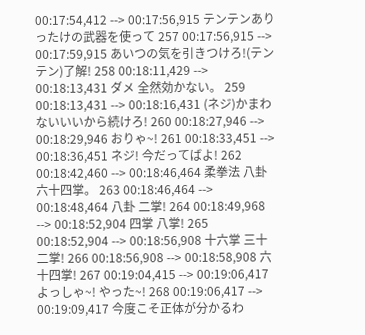00:17:54,412 --> 00:17:56,915 テンテンありったけの武器を使って 257 00:17:56,915 --> 00:17:59,915 あいつの気を引きつけろ!(テンテン)了解! 258 00:18:11,429 --> 00:18:13,431 ダメ 全然効かない。 259 00:18:13,431 --> 00:18:16,431 (ネジ)かまわないいいから続けろ! 260 00:18:27,946 --> 00:18:29,946 おりゃ~! 261 00:18:33,451 --> 00:18:36,451 ネジ! 今だってばよ! 262 00:18:42,460 --> 00:18:46,464 柔拳法 八卦六十四掌。 263 00:18:46,464 --> 00:18:48,464 八卦 二掌! 264 00:18:49,968 --> 00:18:52,904 四掌 八掌! 265 00:18:52,904 --> 00:18:56,908 十六掌 三十二掌! 266 00:18:56,908 --> 00:18:58,908 六十四掌! 267 00:19:04,415 --> 00:19:06,417 よっしゃ~! やった~! 268 00:19:06,417 --> 00:19:09,417 今度こそ正体が分かるわ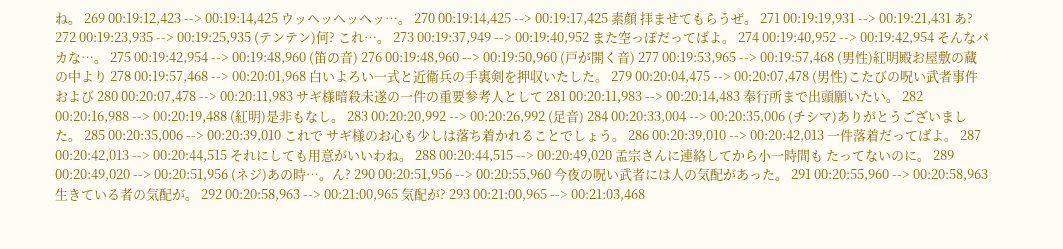ね。 269 00:19:12,423 --> 00:19:14,425 ウッヘッヘッヘッ…。 270 00:19:14,425 --> 00:19:17,425 素顔 拝ませてもらうぜ。 271 00:19:19,931 --> 00:19:21,431 あ? 272 00:19:23,935 --> 00:19:25,935 (テンテン)何? これ…。 273 00:19:37,949 --> 00:19:40,952 また空っぽだってばよ。 274 00:19:40,952 --> 00:19:42,954 そんなバカな…。 275 00:19:42,954 --> 00:19:48,960 (笛の音) 276 00:19:48,960 --> 00:19:50,960 (戸が開く音) 277 00:19:53,965 --> 00:19:57,468 (男性)紅明殿お屋敷の蔵の中より 278 00:19:57,468 --> 00:20:01,968 白いよろい一式と近衛兵の手裏剣を押収いたした。 279 00:20:04,475 --> 00:20:07,478 (男性)こたびの呪い武者事件および 280 00:20:07,478 --> 00:20:11,983 サギ様暗殺未遂の一件の重要参考人として 281 00:20:11,983 --> 00:20:14,483 奉行所まで出頭願いたい。 282 00:20:16,988 --> 00:20:19,488 (紅明)是非もなし。 283 00:20:20,992 --> 00:20:26,992 (足音) 284 00:20:33,004 --> 00:20:35,006 (チシマ)ありがとうございました。 285 00:20:35,006 --> 00:20:39,010 これで サギ様のお心も少しは落ち着かれることでしょう。 286 00:20:39,010 --> 00:20:42,013 一件落着だってばよ。 287 00:20:42,013 --> 00:20:44,515 それにしても用意がいいわね。 288 00:20:44,515 --> 00:20:49,020 孟宗さんに連絡してから小一時間も たってないのに。 289 00:20:49,020 --> 00:20:51,956 (ネジ)あの時…。ん? 290 00:20:51,956 --> 00:20:55,960 今夜の呪い武者には人の気配があった。 291 00:20:55,960 --> 00:20:58,963 生きている者の気配が。 292 00:20:58,963 --> 00:21:00,965 気配が? 293 00:21:00,965 --> 00:21:03,468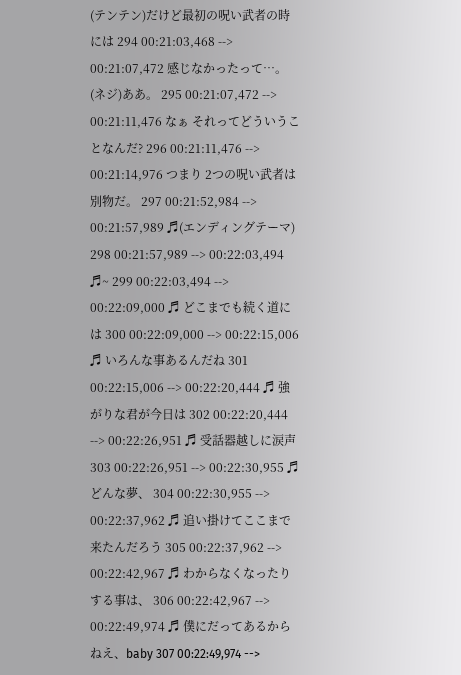(テンテン)だけど最初の呪い武者の時には 294 00:21:03,468 --> 00:21:07,472 感じなかったって…。(ネジ)ああ。 295 00:21:07,472 --> 00:21:11,476 なぁ それってどういうことなんだ? 296 00:21:11,476 --> 00:21:14,976 つまり 2つの呪い武者は別物だ。 297 00:21:52,984 --> 00:21:57,989 ♬(エンディングテーマ) 298 00:21:57,989 --> 00:22:03,494 ♬~ 299 00:22:03,494 --> 00:22:09,000 ♬ どこまでも続く道には 300 00:22:09,000 --> 00:22:15,006 ♬ いろんな事あるんだね 301 00:22:15,006 --> 00:22:20,444 ♬ 強がりな君が今日は 302 00:22:20,444 --> 00:22:26,951 ♬ 受話器越しに涙声 303 00:22:26,951 --> 00:22:30,955 ♬ どんな夢、 304 00:22:30,955 --> 00:22:37,962 ♬ 追い掛けてここまで来たんだろう 305 00:22:37,962 --> 00:22:42,967 ♬ わからなくなったりする事は、 306 00:22:42,967 --> 00:22:49,974 ♬ 僕にだってあるからねえ、baby 307 00:22:49,974 -->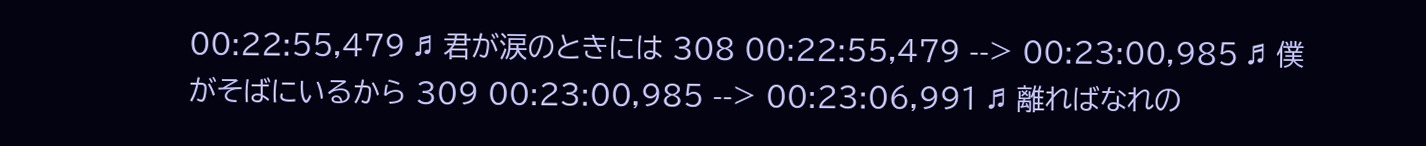00:22:55,479 ♬ 君が涙のときには 308 00:22:55,479 --> 00:23:00,985 ♬ 僕がそばにいるから 309 00:23:00,985 --> 00:23:06,991 ♬ 離ればなれの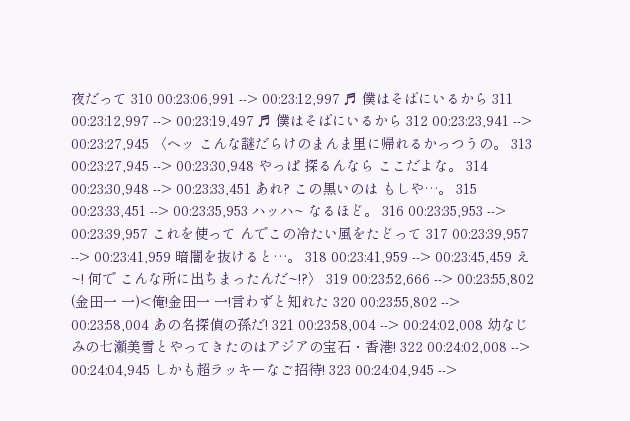夜だって 310 00:23:06,991 --> 00:23:12,997 ♬ 僕はそばにいるから 311 00:23:12,997 --> 00:23:19,497 ♬ 僕はそばにいるから 312 00:23:23,941 --> 00:23:27,945 〈ヘッ こんな謎だらけのまんま里に帰れるかっつうの。 313 00:23:27,945 --> 00:23:30,948 やっぱ 探るんなら ここだよな。 314 00:23:30,948 --> 00:23:33,451 あれ? この黒いのは もしや…。 315 00:23:33,451 --> 00:23:35,953 ハッハ~ なるほど。 316 00:23:35,953 --> 00:23:39,957 これを使って んでこの冷たい風をたどって 317 00:23:39,957 --> 00:23:41,959 暗闇を抜けると…。 318 00:23:41,959 --> 00:23:45,459 え~! 何で こんな所に出ちまったんだ~!?〉 319 00:23:52,666 --> 00:23:55,802 (金田一 一)<俺!金田一 一!言わずと知れた 320 00:23:55,802 --> 00:23:58,004 あの名探偵の孫だ! 321 00:23:58,004 --> 00:24:02,008 幼なじみの七瀬美雪とやってきたのはアジアの宝石・香港! 322 00:24:02,008 --> 00:24:04,945 しかも超ラッキーなご招待! 323 00:24:04,945 -->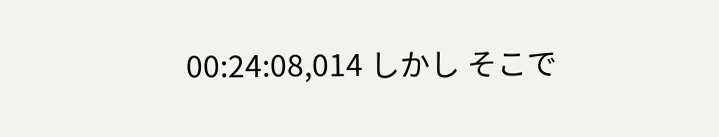00:24:08,014 しかし そこで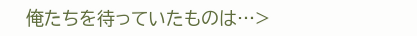俺たちを待っていたものは…>